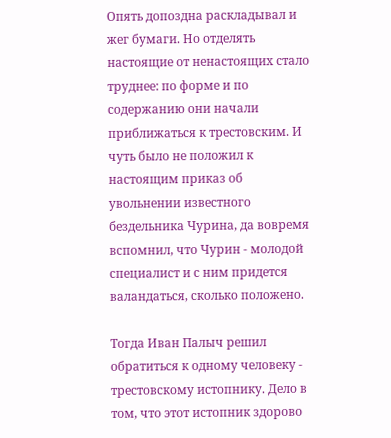Опять допоздна раскладывал и жег бумаги. Но отделять настоящие от ненастоящих стало труднее: по форме и по содержанию они начали приближаться к трестовским. И чуть было не положил к настоящим приказ об увольнении известного бездельника Чурина, да вовремя вспомнил, что Чурин - молодой специалист и с ним придется валандаться, сколько положено.

Тогда Иван Палыч решил обратиться к одному человеку - трестовскому истопнику. Дело в том, что этот истопник здорово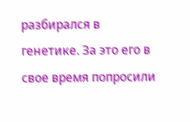разбирался в генетике. За это его в свое время попросили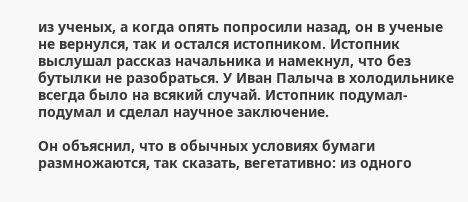из ученых, а когда опять попросили назад, он в ученые не вернулся, так и остался истопником. Истопник выслушал рассказ начальника и намекнул, что без бутылки не разобраться. У Иван Палыча в холодильнике всегда было на всякий случай. Истопник подумал-подумал и сделал научное заключение.

Он объяснил, что в обычных условиях бумаги размножаются, так сказать, вегетативно: из одного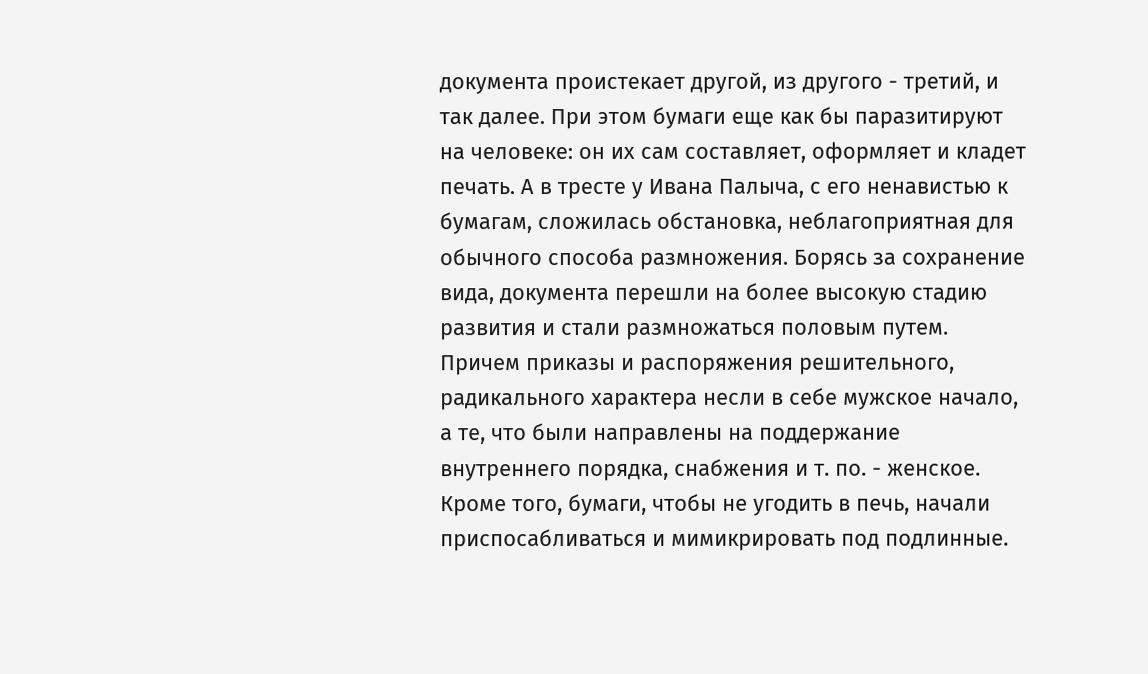документа проистекает другой, из другого - третий, и так далее. При этом бумаги еще как бы паразитируют на человеке: он их сам составляет, оформляет и кладет печать. А в тресте у Ивана Палыча, с его ненавистью к бумагам, сложилась обстановка, неблагоприятная для обычного способа размножения. Борясь за сохранение вида, документа перешли на более высокую стадию развития и стали размножаться половым путем. Причем приказы и распоряжения решительного, радикального характера несли в себе мужское начало, а те, что были направлены на поддержание внутреннего порядка, снабжения и т. по. - женское. Кроме того, бумаги, чтобы не угодить в печь, начали приспосабливаться и мимикрировать под подлинные.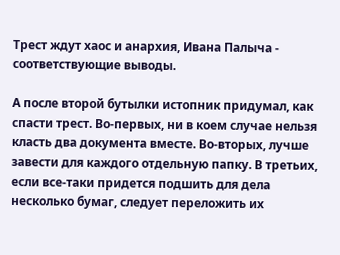Трест ждут хаос и анархия, Ивана Палыча - соответствующие выводы.

А после второй бутылки истопник придумал, как спасти трест. Во-первых, ни в коем случае нельзя класть два документа вместе. Во-вторых, лучше завести для каждого отдельную папку. В третьих, если все-таки придется подшить для дела несколько бумаг, следует переложить их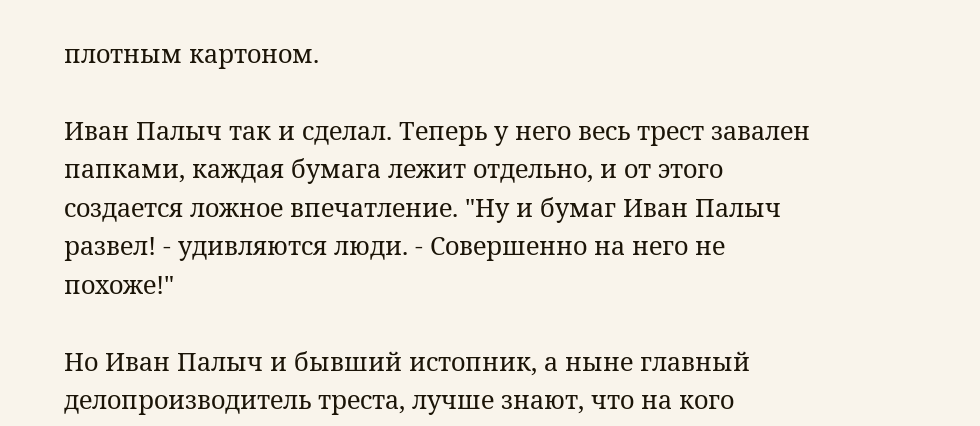плотным картоном.

Иван Палыч так и сделал. Теперь у него весь трест завален папками, каждая бумага лежит отдельно, и от этого создается ложное впечатление. "Ну и бумаг Иван Палыч развел! - удивляются люди. - Совершенно на него не похоже!"

Но Иван Палыч и бывший истопник, а ныне главный делопроизводитель треста, лучше знают, что на кого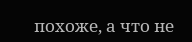похоже, а что не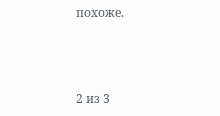похоже.



2 из 3